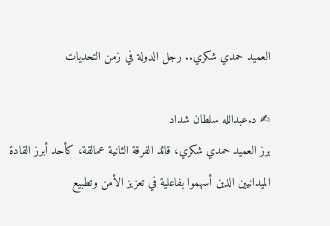العميد حمدي شكري.. رجل الدولة في زمن التحديات

✍ د.عبدالله سلطان شداد
برز العميد حمدي شكري، قائد الفرقة الثانية عمالقة، كأحد أبرز القادة الميدانيين الذين أسهموا بفاعلية في تعزيز الأمن وتطبيع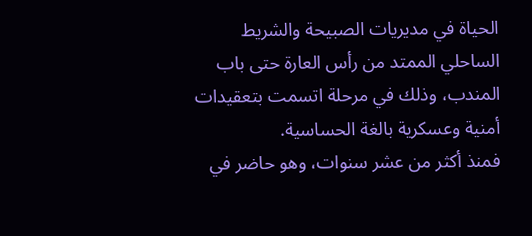الحياة في مديريات الصبيحة والشريط الساحلي الممتد من رأس العارة حتى باب المندب، وذلك في مرحلة اتسمت بتعقيدات أمنية وعسكرية بالغة الحساسية.
فمنذ أكثر من عشر سنوات، وهو حاضر في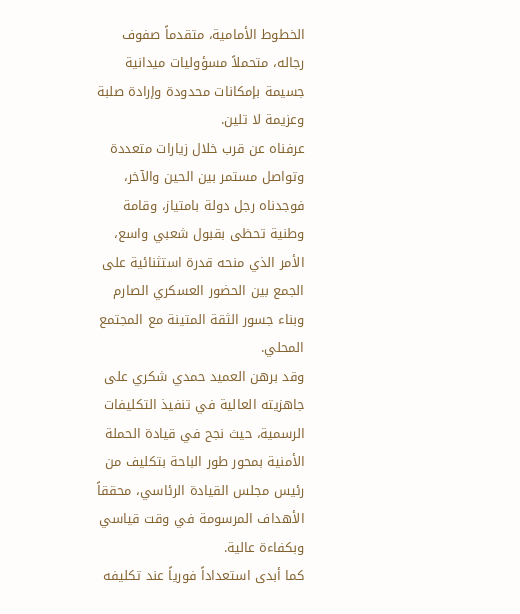الخطوط الأمامية، متقدماً صفوف رجاله، متحملاً مسؤوليات ميدانية جسيمة بإمكانات محدودة وإرادة صلبة وعزيمة لا تلين.
عرفناه عن قرب خلال زيارات متعددة وتواصل مستمر بين الحين والآخر، فوجدناه رجل دولة بامتياز، وقامة وطنية تحظى بقبول شعبي واسع، الأمر الذي منحه قدرة استثنائية على الجمع بين الحضور العسكري الصارم وبناء جسور الثقة المتينة مع المجتمع المحلي.
وقد برهن العميد حمدي شكري على جاهزيته العالية في تنفيذ التكليفات الرسمية، حيث نجح في قيادة الحملة الأمنية بمحور طور الباحة بتكليف من رئيس مجلس القيادة الرئاسي، محققاً الأهداف المرسومة في وقت قياسي وبكفاءة عالية.
كما أبدى استعداداً فورياً عند تكليفه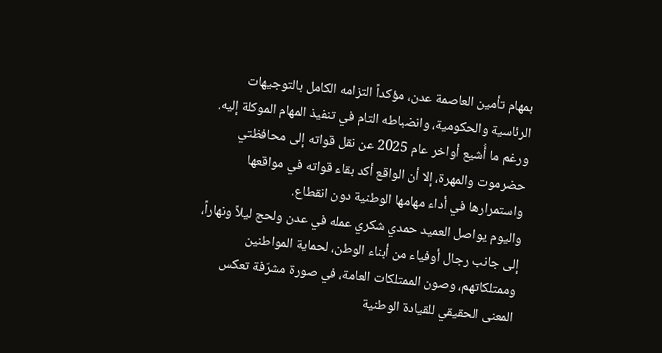بمهام تأمين العاصمة عدن، مؤكداً التزامه الكامل بالتوجيهات الرئاسية والحكومية، وانضباطه التام في تنفيذ المهام الموكلة إليه.
ورغم ما أُشيع أواخر عام 2025 عن نقل قواته إلى محافظتي حضرموت والمهرة، إلا أن الواقع أكد بقاء قواته في مواقعها واستمرارها في أداء مهامها الوطنية دون انقطاع.
واليوم يواصل العميد حمدي شكري عمله في عدن ولحج ليلاً ونهاراً، إلى جانب رجال أوفياء من أبناء الوطن، لحماية المواطنين وممتلكاتهم، وصون الممتلكات العامة، في صورة مشرّفة تعكس المعنى الحقيقي للقيادة الوطنية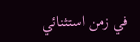في زمن استثنائي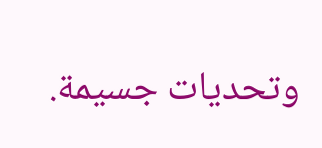وتحديات جسيمة.